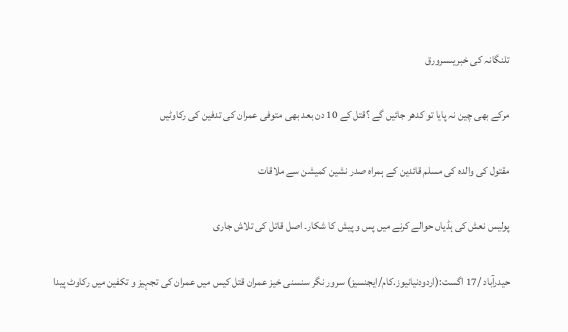تلنگانہ کی خبریںسرورق

مرکے بھی چین نہ پایا تو کدھر جائیں گے ؟قتل کے 10 دن بعد بھی متوفی عمران کی تدفین کی رکاوٹیں

مقتول کی والدہ کی مسلم قائدین کے ہمراہ صدر نشین کمیشن سے ملاقات

پولیس نعش کی ہڈیاں حوالے کرنے میں پس و پیش کا شکار۔ اصل قاتل کی تلاش جاری

حیدرآباد /17 اگست:(اردودنیانیوز.کام/ایجنسیز) سرور نگر سنسنی خیز عمران قتل کیس میں عمران کی تجہیز و تکفین میں رکاوٹ پیدا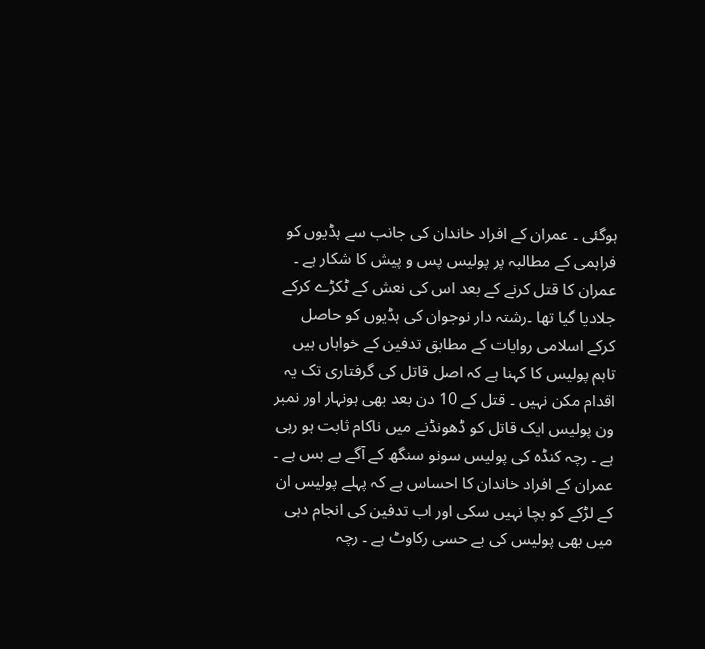ہوگئی ۔ عمران کے افراد خاندان کی جانب سے ہڈیوں کو فراہمی کے مطالبہ پر پولیس پس و پیش کا شکار ہے ۔ عمران کا قتل کرنے کے بعد اس کی نعش کے ٹکڑے کرکے جلادیا گیا تھا ۔رشتہ دار نوجوان کی ہڈیوں کو حاصل کرکے اسلامی روایات کے مطابق تدفین کے خواہاں ہیں تاہم پولیس کا کہنا ہے کہ اصل قاتل کی گرفتاری تک یہ اقدام مکن نہیں ۔ قتل کے 10 دن بعد بھی ہونہار اور نمبر ون پولیس ایک قاتل کو ڈھونڈنے میں ناکام ثابت ہو رہی ہے ۔ رچہ کنڈہ کی پولیس سونو سنگھ کے آگے بے بس ہے ۔ عمران کے افراد خاندان کا احساس ہے کہ پہلے پولیس ان کے لڑکے کو بچا نہیں سکی اور اب تدفین کی انجام دہی میں بھی پولیس کی بے حسی رکاوٹ ہے ۔ رچہ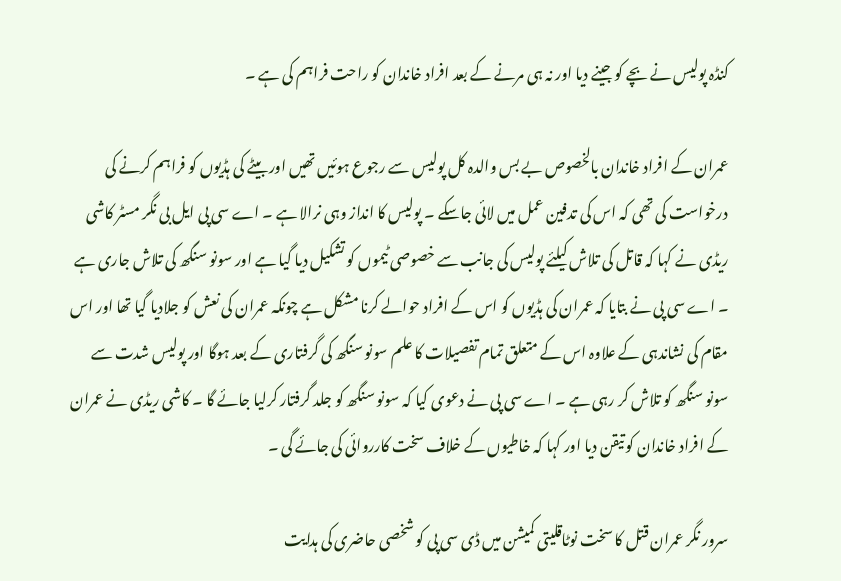کنڈہ پولیس نے بچے کو جینے دیا اور نہ ہی مرنے کے بعد افراد خاندان کو راحت فراہم کی ہے ۔

عمران کے افراد خاندان بالخصوص بے بس والدہ کل پولیس سے رجوع ہوئیں تھیں اور بیٹے کی ہڈیوں کو فراہم کرنے کی درخواست کی تھی کہ اس کی تدفین عمل میں لائی جاسکے ۔ پولیس کا انداز وہی نرالا ہے ۔ اے سی پی ایل بی نگر مسٹر کاشی ریڈی نے کہا کہ قاتل کی تلاش کیلئے پولیس کی جانب سے خصوصی ٹیموں کو تشکیل دیا گیا ہے اور سونو سنگھ کی تلاش جاری ہے ۔ اے سی پی نے بتایا کہ عمران کی ہڈیوں کو اس کے افراد حوالے کرنا مشکل ہے چونکہ عمران کی نعش کو جلادیا گیا تھا اور اس مقام کی نشاندہی کے علاوہ اس کے متعلق تمام تفصیلات کا علم سونو سنگھ کی گرفتاری کے بعد ہوگا اور پولیس شدت سے سونو سنگھ کو تلاش کر رہی ہے ۔ اے سی پی نے دعوی کیا کہ سونو سنگھ کو جلد گرفتار کرلیا جائے گا ۔ کاشی ریڈی نے عمران کے افراد خاندان کو تیقن دیا اور کہا کہ خاطیوں کے خلاف سخت کارروائی کی جائے گی ۔

سرور نگر عمران قتل کا سخت نوٹاقلیتی کمیشن میں ڈی سی پی کو شخصی حاضری کی ہدایت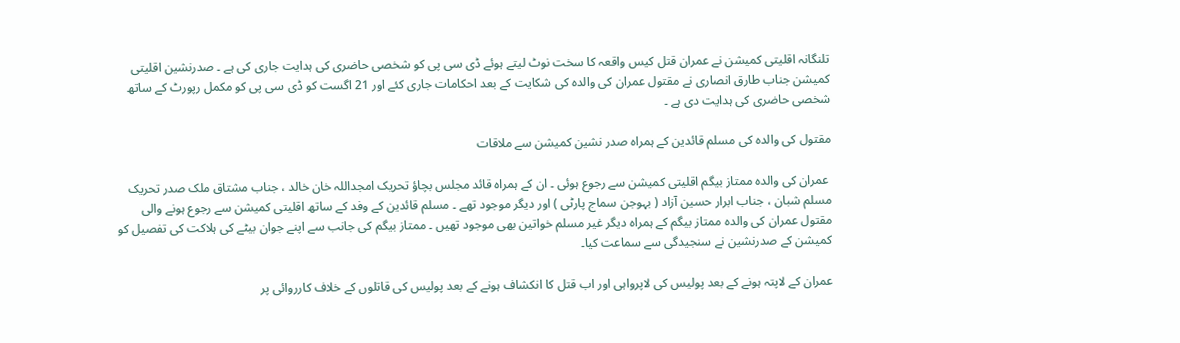تلنگانہ اقلیتی کمیشن نے عمران قتل کیس واقعہ کا سخت نوٹ لیتے ہوئے ڈی سی پی کو شخصی حاضری کی ہدایت جاری کی ہے ۔ صدرنشین اقلیتی کمیشن جناب طارق انصاری نے مقتول عمران کی والدہ کی شکایت کے بعد احکامات جاری کئے اور 21 اگست کو ڈی سی پی کو مکمل رپورٹ کے ساتھ شخصی حاضری کی ہدایت دی ہے ۔

مقتول کی والدہ کی مسلم قائدین کے ہمراہ صدر نشین کمیشن سے ملاقات

 عمران کی والدہ ممتاز بیگم اقلیتی کمیشن سے رجوع ہوئی ۔ ان کے ہمراہ قائد مجلس بچاؤ تحریک امجداللہ خان خالد ، جناب مشتاق ملک صدر تحریک مسلم شبان ، جناب ابرار حسین آزاد ( بہوجن سماج پارٹی ) اور دیگر موجود تھے ۔ مسلم قائدین کے وفد کے ساتھ اقلیتی کمیشن سے رجوع ہونے والی مقتول عمران کی والدہ ممتاز بیگم کے ہمراہ دیگر غیر مسلم خواتین بھی موجود تھیں ۔ ممتاز بیگم کی جانب سے اپنے جوان بیٹے کی ہلاکت کی تفصیل کو کمیشن کے صدرنشین نے سنجیدگی سے سماعت کیا۔

عمران کے لاپتہ ہونے کے بعد پولیس کی لاپرواہی اور اب قتل کا انکشاف ہونے کے بعد پولیس کی قاتلوں کے خلاف کارروائی پر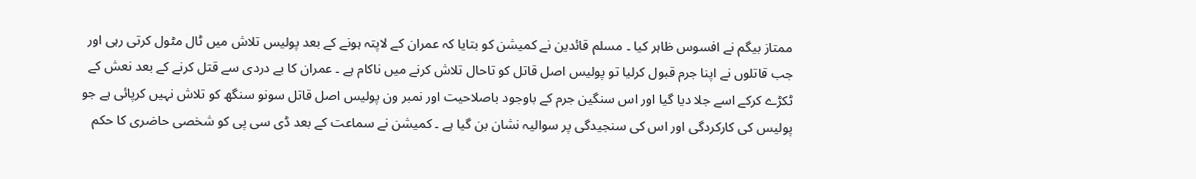ممتاز بیگم نے افسوس ظاہر کیا ۔ مسلم قائدین نے کمیشن کو بتایا کہ عمران کے لاپتہ ہونے کے بعد پولیس تلاش میں ٹال مٹول کرتی رہی اور جب قاتلوں نے اپنا جرم قبول کرلیا تو پولیس اصل قاتل کو تاحال تلاش کرنے میں ناکام ہے ۔ عمران کا بے دردی سے قتل کرنے کے بعد نعش کے ٹکڑے کرکے اسے جلا دیا گیا اور اس سنگین جرم کے باوجود باصلاحیت اور نمبر ون پولیس اصل قاتل سونو سنگھ کو تلاش نہیں کرپائی ہے جو پولیس کی کارکردگی اور اس کی سنجیدگی پر سوالیہ نشان بن گیا ہے ۔ کمیشن نے سماعت کے بعد ڈی سی پی کو شخصی حاضری کا حکم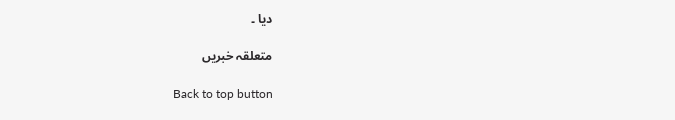دیا ۔

متعلقہ خبریں

Back to top button